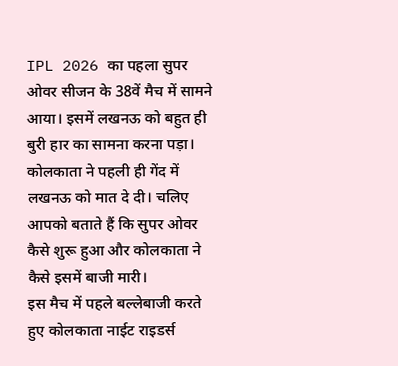IPL 2026 का पहला सुपर ओवर सीजन के 38वें मैच में सामने आया। इसमें लखनऊ को बहुत ही बुरी हार का सामना करना पड़ा। कोलकाता ने पहली ही गेंद में लखनऊ को मात दे दी। चलिए आपको बताते हैं कि सुपर ओवर कैसे शुरू हुआ और कोलकाता ने कैसे इसमें बाजी मारी।
इस मैच में पहले बल्लेबाजी करते हुए कोलकाता नाईट राइडर्स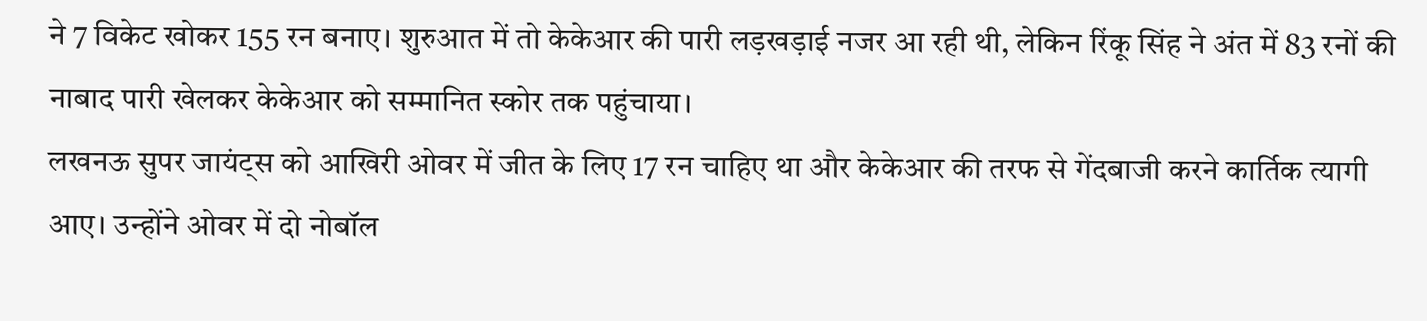ने 7 विकेट खोकर 155 रन बनाए। शुरुआत में तो केकेआर की पारी लड़खड़ाई नजर आ रही थी, लेकिन रिंकू सिंह ने अंत में 83 रनों की नाबाद पारी खेलकर केकेआर को सम्मानित स्कोर तक पहुंचाया।
लखनऊ सुपर जायंट्स को आखिरी ओवर में जीत के लिए 17 रन चाहिए था और केकेआर की तरफ से गेंदबाजी करने कार्तिक त्यागी आए। उन्होंने ओवर में दो नोबॉल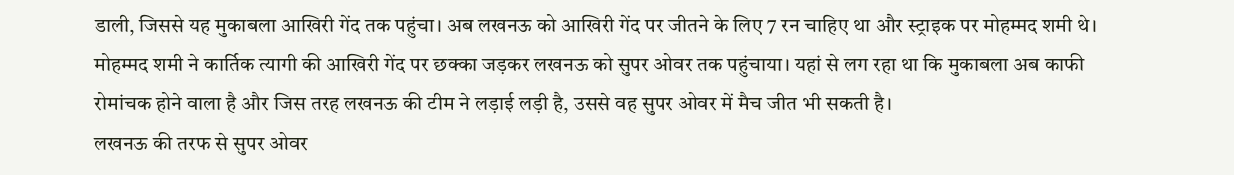डाली, जिससे यह मुकाबला आखिरी गेंद तक पहुंचा। अब लखनऊ को आखिरी गेंद पर जीतने के लिए 7 रन चाहिए था और स्ट्राइक पर मोहम्मद शमी थे।
मोहम्मद शमी ने कार्तिक त्यागी की आखिरी गेंद पर छक्का जड़कर लखनऊ को सुपर ओवर तक पहुंचाया। यहां से लग रहा था कि मुकाबला अब काफी रोमांचक होने वाला है और जिस तरह लखनऊ की टीम ने लड़ाई लड़ी है, उससे वह सुपर ओवर में मैच जीत भी सकती है।
लखनऊ की तरफ से सुपर ओवर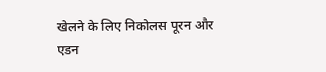खेलने के लिए निकोलस पूरन और एडन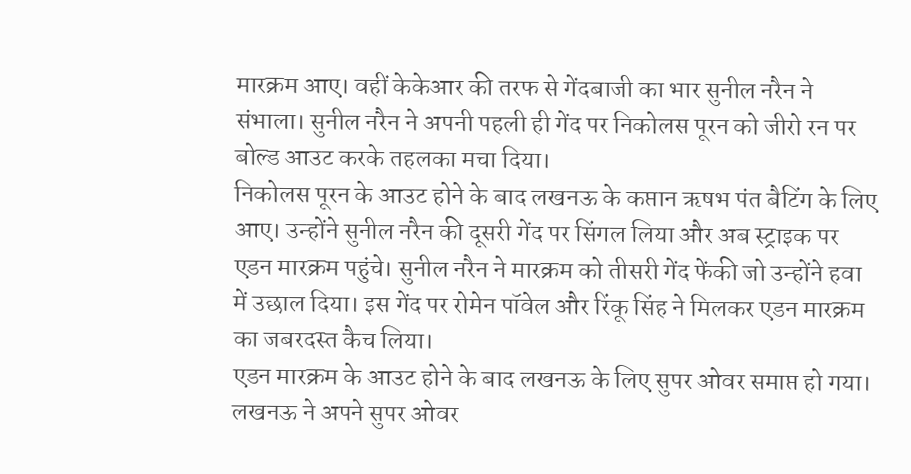मारक्रम आए। वहीं केकेआर की तरफ से गेंदबाजी का भार सुनील नरैन ने संभाला। सुनील नरैन ने अपनी पहली ही गेंद पर निकोलस पूरन को जीरो रन पर बोल्ड आउट करके तहलका मचा दिया।
निकोलस पूरन के आउट होने के बाद लखनऊ के कप्तान ऋषभ पंत बैटिंग के लिए आए। उन्होंने सुनील नरैन की दूसरी गेंद पर सिंगल लिया और अब स्ट्राइक पर एडन मारक्रम पहुंचे। सुनील नरैन ने मारक्रम को तीसरी गेंद फेंकी जो उन्होंने हवा में उछाल दिया। इस गेंद पर रोमेन पॉवेल और रिंकू सिंह ने मिलकर एडन मारक्रम का जबरदस्त कैच लिया।
एडन मारक्रम के आउट होने के बाद लखनऊ के लिए सुपर ओवर समाप्त हो गया। लखनऊ ने अपने सुपर ओवर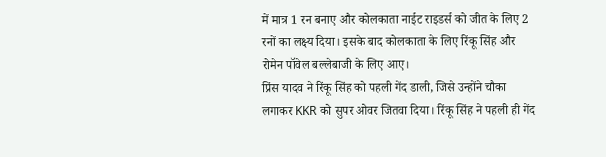में मात्र 1 रन बनाए और कोलकाता नाईट राइडर्स को जीत के लिए 2 रनों का लक्ष्य दिया। इसके बाद कोलकाता के लिए रिंकू सिंह और रोमेन पॉवेल बल्लेबाजी के लिए आए।
प्रिंस यादव ने रिंकू सिंह को पहली गेंद डाली, जिसे उन्होंने चौका लगाकर KKR को सुपर ओवर जितवा दिया। रिंकू सिंह ने पहली ही गेंद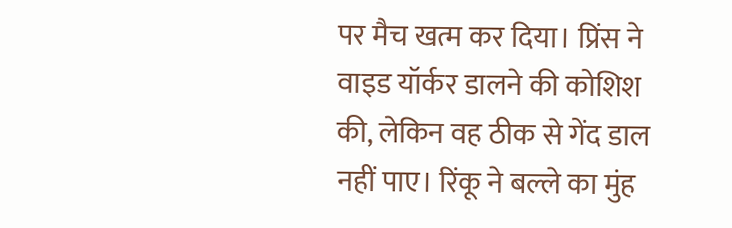पर मैच खत्म कर दिया। प्रिंस ने वाइड यॉर्कर डालने की कोशिश की, लेकिन वह ठीक से गेंद डाल नहीं पाए। रिंकू ने बल्ले का मुंह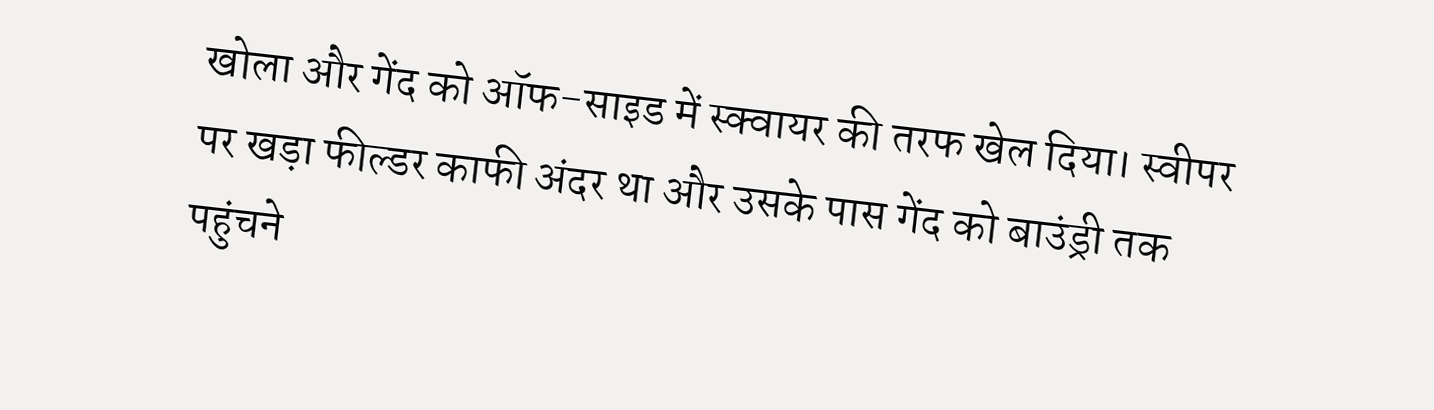खोला और गेंद को ऑफ-साइड में स्क्वायर की तरफ खेल दिया। स्वीपर पर खड़ा फील्डर काफी अंदर था और उसके पास गेंद को बाउंड्री तक पहुंचने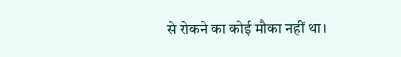से रोकने का कोई मौका नहीं था।